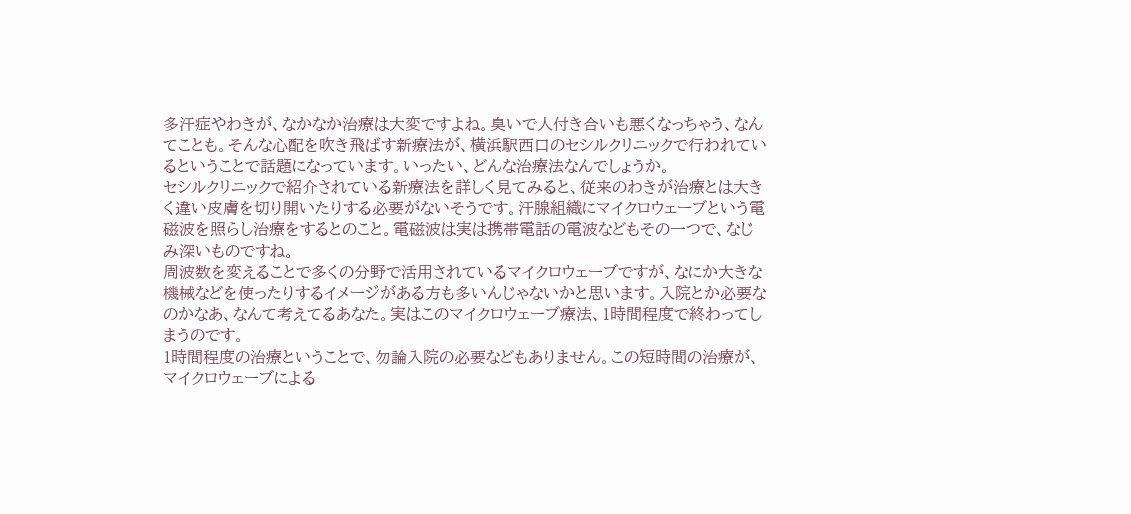多汗症やわきが、なかなか治療は大変ですよね。臭いで人付き合いも悪くなっちゃう、なんてことも。そんな心配を吹き飛ばす新療法が、横浜駅西口のセシルクリニックで行われているということで話題になっています。いったい、どんな治療法なんでしょうか。
セシルクリニックで紹介されている新療法を詳しく見てみると、従来のわきが治療とは大きく違い皮膚を切り開いたりする必要がないそうです。汗腺組織にマイクロウェーブという電磁波を照らし治療をするとのこと。電磁波は実は携帯電話の電波などもその一つで、なじみ深いものですね。
周波数を変えることで多くの分野で活用されているマイクロウェーブですが、なにか大きな機械などを使ったりするイメージがある方も多いんじゃないかと思います。入院とか必要なのかなあ、なんて考えてるあなた。実はこのマイクロウェーブ療法、1時間程度で終わってしまうのです。
1時間程度の治療ということで、勿論入院の必要などもありません。この短時間の治療が、マイクロウェーブによる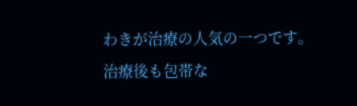わきが治療の人気の一つです。治療後も包帯な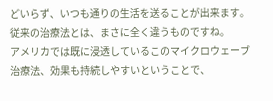どいらず、いつも通りの生活を送ることが出来ます。従来の治療法とは、まさに全く違うものですね。
アメリカでは既に浸透しているこのマイクロウェーブ治療法、効果も持続しやすいということで、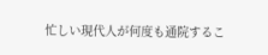忙しい現代人が何度も通院するこ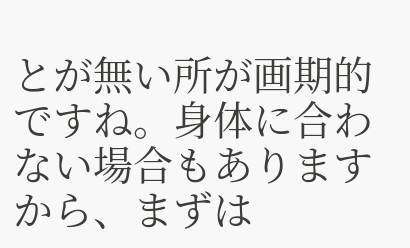とが無い所が画期的ですね。身体に合わない場合もありますから、まずは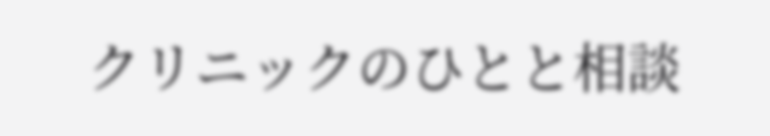クリニックのひとと相談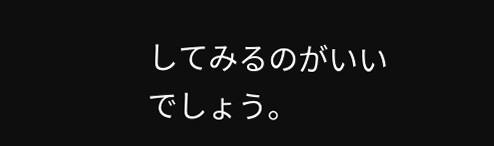してみるのがいいでしょう。